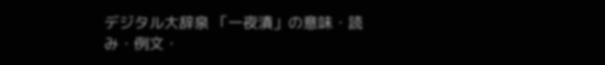デジタル大辞泉 「一夜漬」の意味・読み・例文・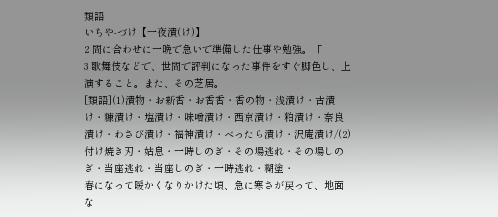類語
いちや‐づけ【一夜漬(け)】
2 間に合わせに一晩で急いで準備した仕事や勉強。「
3 歌舞伎などで、世間で評判になった事件をすぐ脚色し、上演すること。また、その芝居。
[類語](1)漬物・お新香・お香香・香の物・浅漬け・古漬け・糠漬け・塩漬け・味噌漬け・西京漬け・粕漬け・奈良漬け・わさび漬け・福神漬け・べったら漬け・沢庵漬け/(2)付け焼き刃・姑息・一時しのぎ・その場逃れ・その場しのぎ・当座逃れ・当座しのぎ・一時逃れ・糊塗・
春になって暖かくなりかけた頃、急に寒さが戻って、地面な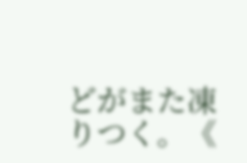どがまた凍りつく。《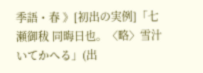季語・春 》[初出の実例]「七瀬御秡 同晦日也。〈略〉雪汁いてかへる」(出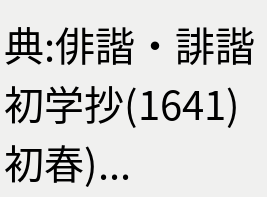典:俳諧・誹諧初学抄(1641)初春)...